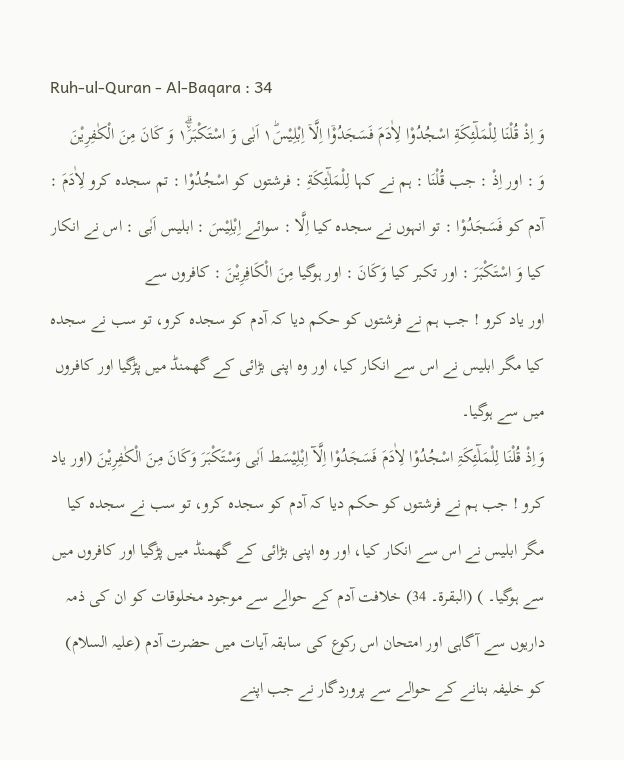Ruh-ul-Quran - Al-Baqara : 34
وَ اِذْ قُلْنَا لِلْمَلٰٓئِكَةِ اسْجُدُوْا لِاٰدَمَ فَسَجَدُوْۤا اِلَّاۤ اِبْلِیْسَ١ؕ اَبٰى وَ اسْتَكْبَرَ١٘ۗ وَ كَانَ مِنَ الْكٰفِرِیْنَ
وَ : اور اِذْ : جب قُلْنَا : ہم نے کہا لِلْمَلٰٓئِکَةِ : فرشتوں کو اسْجُدُوْا : تم سجدہ کرو لِاٰدَمَ : آدم کو فَسَجَدُوْا : تو انہوں نے سجدہ کیا اِلَّا : سوائے اِبْلِیْسَ : ابلیس اَبٰى : اس نے انکار کیا وَ اسْتَكْبَرَ : اور تکبر کیا وَکَانَ : اور ہوگیا مِنَ الْکَافِرِیْنَ : کافروں سے
اور یاد کرو ! جب ہم نے فرشتوں کو حکم دیا کہ آدم کو سجدہ کرو، تو سب نے سجدہ کیا مگر ابلیس نے اس سے انکار کیا، اور وہ اپنی بڑائی کے گھمنڈ میں پڑگیا اور کافروں میں سے ہوگیا۔
وَاِذْ قُلْنَا لِلْمَلٰٓئِکَۃِ اسْجُدُوْا لِاٰدَمَ فَسَجَدُوْا اِلَّآ اِبْلِیْسَط اَبٰی وَسْتَکْبَرَ وَکَانَ مِنَ الْکٰفِرِیْنَ (اور یاد کرو ! جب ہم نے فرشتوں کو حکم دیا کہ آدم کو سجدہ کرو، تو سب نے سجدہ کیا مگر ابلیس نے اس سے انکار کیا، اور وہ اپنی بڑائی کے گھمنڈ میں پڑگیا اور کافروں میں سے ہوگیا۔ ) (البقرۃ۔ 34) خلافت آدم کے حوالے سے موجود مخلوقات کو ان کی ذمہ داریوں سے آگاہی اور امتحان اس رکوع کی سابقہ آیات میں حضرت آدم (علیہ السلام) کو خلیفہ بنانے کے حوالے سے پروردگار نے جب اپنے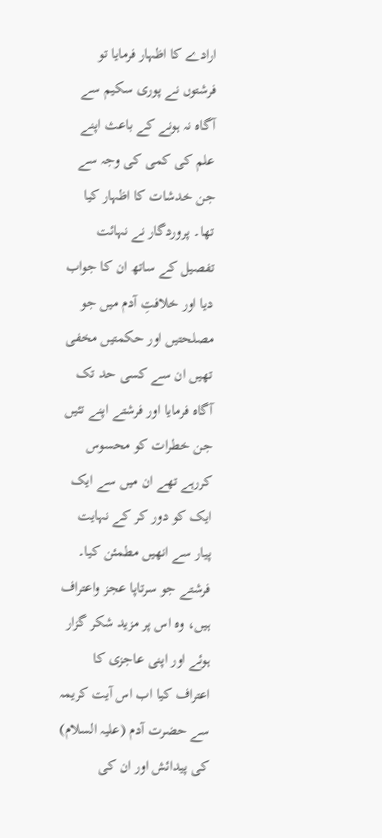ارادے کا اظہار فرمایا تو فرشتوں نے پوری سکیم سے آگاہ نہ ہونے کے باعث اپنے علم کی کمی کی وجہ سے جن خدشات کا اظہار کیا تھا۔ پروردگار نے نہائت تفصیل کے ساتھ ان کا جواب دیا اور خلافتِ آدم میں جو مصلحتیں اور حکمتیں مخفی تھیں ان سے کسی حد تک آگاہ فرمایا اور فرشتے اپنے تئیں جن خطرات کو محسوس کررہے تھے ان میں سے ایک ایک کو دور کر کے نہایت پیار سے انھیں مطمئن کیا۔ فرشتے جو سرتاپا عجز واعتراف ہیں، وہ اس پر مزید شکر گزار ہوئے اور اپنی عاجزی کا اعتراف کیا اب اس آیت کریمہ سے حضرت آدم (علیہ السلام) کی پیدائش اور ان کی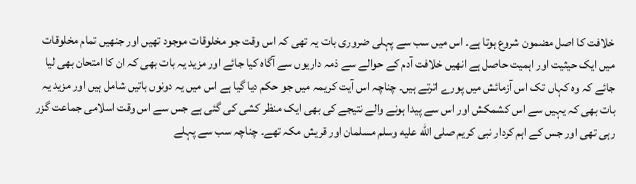خلافت کا اصل مضمون شروع ہوتا ہے۔ اس میں سب سے پہلی ضروری بات یہ تھی کہ اس وقت جو مخلوقات موجود تھیں اور جنھیں تمام مخلوقات میں ایک حیثیت اور اہمیت حاصل ہے انھیں خلافت آدم کے حوالے سے ذمہ داریوں سے آگاہ کیا جائے اور مزید یہ بات بھی کہ ان کا امتحان بھی لیا جائے کہ وہ کہاں تک اس آزمائش میں پورے اترتے ہیں۔ چناچہ اس آیت کریمہ میں جو حکم دیا گیا ہے اس میں یہ دونوں باتیں شامل ہیں اور مزید یہ بات بھی کہ یہیں سے اس کشمکش اور اس سے پیدا ہونے والے نتیجے کی بھی ایک منظر کشی کی گئی ہے جس سے اس وقت اسلامی جماعت گزر رہی تھی اور جس کے اہم کردار نبی کریم صلى الله عليه وسلم مسلمان اور قریش مکہ تھے۔ چناچہ سب سے پہلے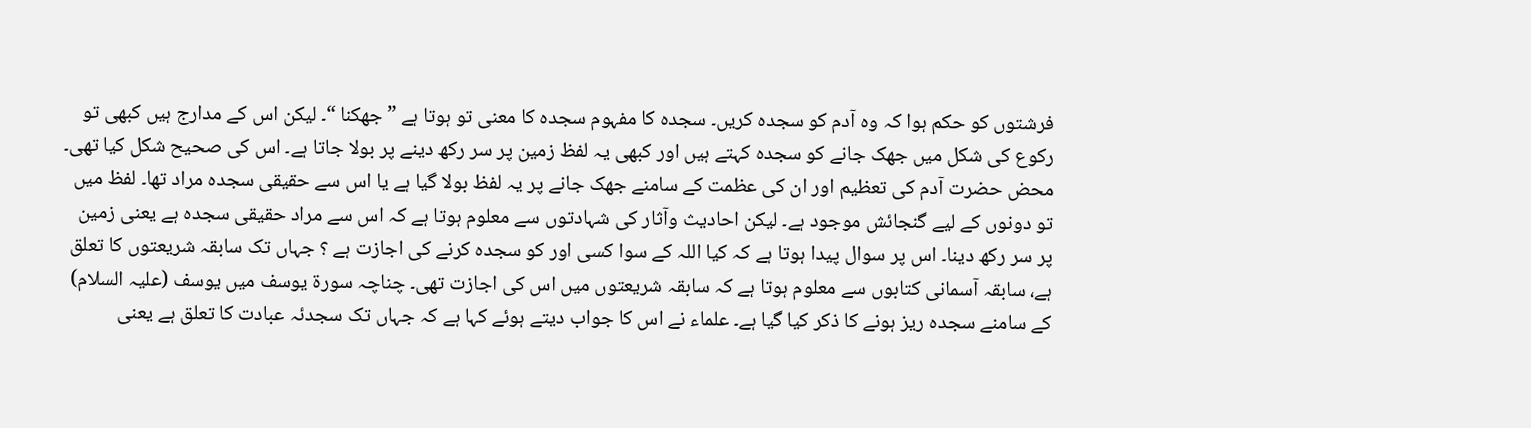فرشتوں کو حکم ہوا کہ وہ آدم کو سجدہ کریں۔ سجدہ کا مفہوم سجدہ کا معنی تو ہوتا ہے ” جھکنا “۔ لیکن اس کے مدارج ہیں کبھی تو رکوع کی شکل میں جھک جانے کو سجدہ کہتے ہیں اور کبھی یہ لفظ زمین پر سر رکھ دینے پر بولا جاتا ہے۔ اس کی صحیح شکل کیا تھی۔ محض حضرت آدم کی تعظیم اور ان کی عظمت کے سامنے جھک جانے پر یہ لفظ بولا گیا ہے یا اس سے حقیقی سجدہ مراد تھا۔ لفظ میں تو دونوں کے لیے گنجائش موجود ہے۔ لیکن احادیث وآثار کی شہادتوں سے معلوم ہوتا ہے کہ اس سے مراد حقیقی سجدہ ہے یعنی زمین پر سر رکھ دینا۔ اس پر سوال پیدا ہوتا ہے کہ کیا اللہ کے سوا کسی اور کو سجدہ کرنے کی اجازت ہے ؟ جہاں تک سابقہ شریعتوں کا تعلق ہے، سابقہ آسمانی کتابوں سے معلوم ہوتا ہے کہ سابقہ شریعتوں میں اس کی اجازت تھی۔ چناچہ سورة یوسف میں یوسف (علیہ السلام) کے سامنے سجدہ ریز ہونے کا ذکر کیا گیا ہے۔ علماء نے اس کا جواب دیتے ہوئے کہا ہے کہ جہاں تک سجدئہ عبادت کا تعلق ہے یعنی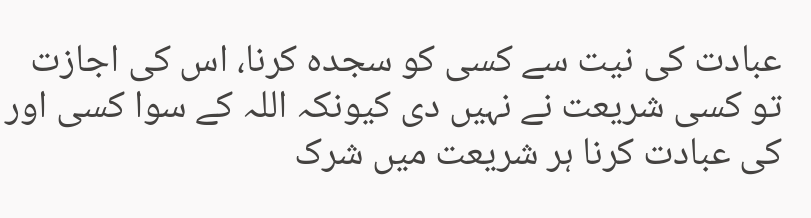عبادت کی نیت سے کسی کو سجدہ کرنا، اس کی اجازت تو کسی شریعت نے نہیں دی کیونکہ اللہ کے سوا کسی اور کی عبادت کرنا ہر شریعت میں شرک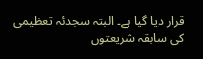قرار دیا گیا ہے۔ البتہ سجدئہ تعظیمی کی سابقہ شریعتوں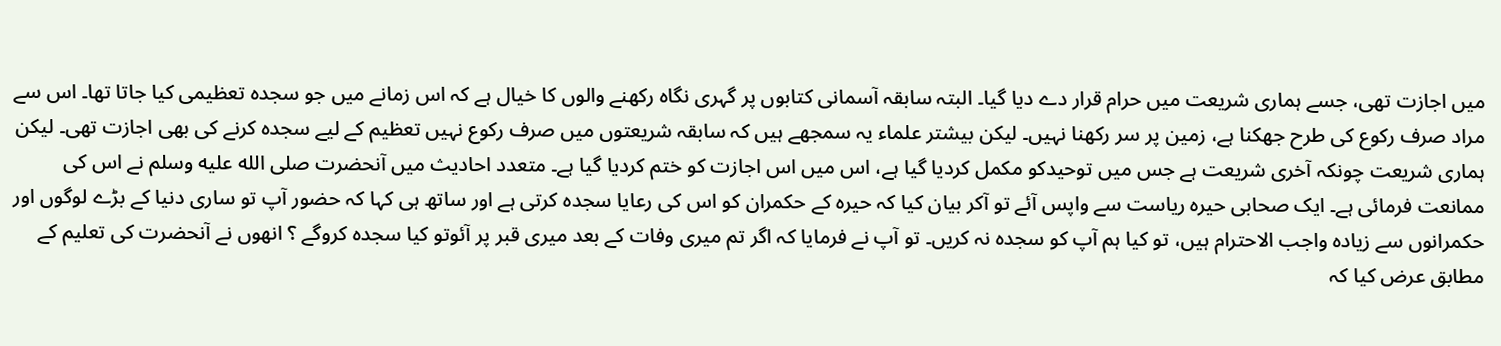میں اجازت تھی، جسے ہماری شریعت میں حرام قرار دے دیا گیا۔ البتہ سابقہ آسمانی کتابوں پر گہری نگاہ رکھنے والوں کا خیال ہے کہ اس زمانے میں جو سجدہ تعظیمی کیا جاتا تھا۔ اس سے مراد صرف رکوع کی طرح جھکنا ہے، زمین پر سر رکھنا نہیں۔ لیکن بیشتر علماء یہ سمجھے ہیں کہ سابقہ شریعتوں میں صرف رکوع نہیں تعظیم کے لیے سجدہ کرنے کی بھی اجازت تھی۔ لیکن ہماری شریعت چونکہ آخری شریعت ہے جس میں توحیدکو مکمل کردیا گیا ہے، اس میں اس اجازت کو ختم کردیا گیا ہے۔ متعدد احادیث میں آنحضرت صلى الله عليه وسلم نے اس کی ممانعت فرمائی ہے۔ ایک صحابی حیرہ ریاست سے واپس آئے تو آکر بیان کیا کہ حیرہ کے حکمران کو اس کی رعایا سجدہ کرتی ہے اور ساتھ ہی کہا کہ حضور آپ تو ساری دنیا کے بڑے لوگوں اور حکمرانوں سے زیادہ واجب الاحترام ہیں، تو کیا ہم آپ کو سجدہ نہ کریں۔ تو آپ نے فرمایا کہ اگر تم میری وفات کے بعد میری قبر پر آئوتو کیا سجدہ کروگے ؟ انھوں نے آنحضرت کی تعلیم کے مطابق عرض کیا کہ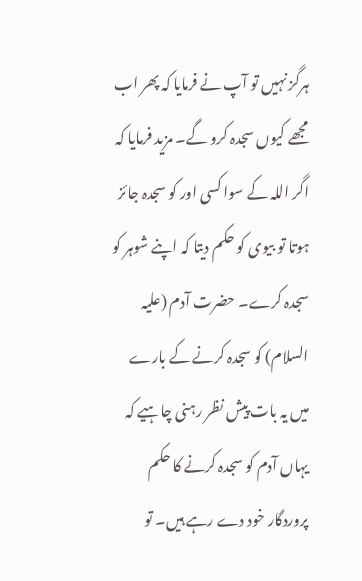ہرگز نہیں تو آپ نے فرمایا کہ پھر اب مجھے کیوں سجدہ کرو گے۔ مزید فرمایا کہ اگر اللہ کے سوا کسی اور کو سجدہ جائز ہوتا تو بیوی کو حکم دیتا کہ اپنے شوہر کو سجدہ کرے۔ حضرت آدم (علیہ السلام) کو سجدہ کرنے کے بارے میں یہ بات پیش نظر رہنی چاہیے کہ یہاں آدم کو سجدہ کرنے کا حکم پروردگار خود دے رہے ہیں۔ تو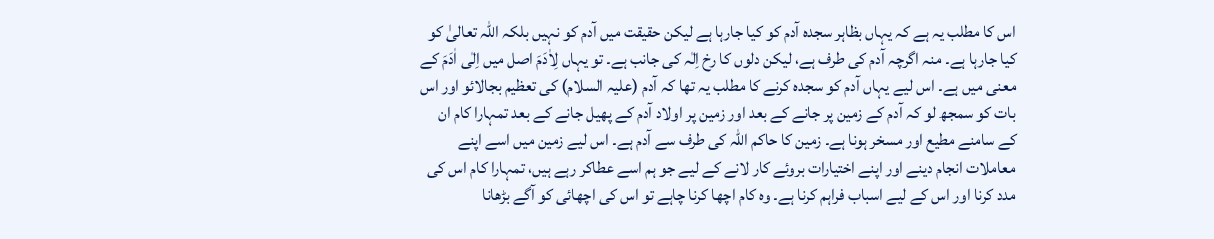اس کا مطلب یہ ہے کہ یہاں بظاہر سجدہ آدم کو کیا جارہا ہے لیکن حقیقت میں آدم کو نہیں بلکہ اللہ تعالیٰ کو کیا جارہا ہے۔ منہ اگرچہ آدم کی طرف ہے، لیکن دلوں کا رخ اِلٰہ کی جانب ہے۔ تو یہاں لِاٰدَمَ اصل میں اِلٰی اٰدَمَ کے معنی میں ہے۔ اس لیے یہاں آدم کو سجدہ کرنے کا مطلب یہ تھا کہ آدم (علیہ السلام) کی تعظیم بجالائو اور اس بات کو سمجھ لو کہ آدم کے زمین پر جانے کے بعد اور زمین پر اولاد آدم کے پھیل جانے کے بعد تمہارا کام ان کے سامنے مطیع اور مسخر ہونا ہے۔ زمین کا حاکم اللہ کی طرف سے آدم ہے۔ اس لیے زمین میں اسے اپنے معاملات انجام دینے اور اپنے اختیارات بروئے کار لانے کے لیے جو ہم اسے عطاکر رہے ہیں، تمہارا کام اس کی مدد کرنا اور اس کے لیے اسباب فراہم کرنا ہے۔ وہ کام اچھا کرنا چاہے تو اس کی اچھائی کو آگے بڑھانا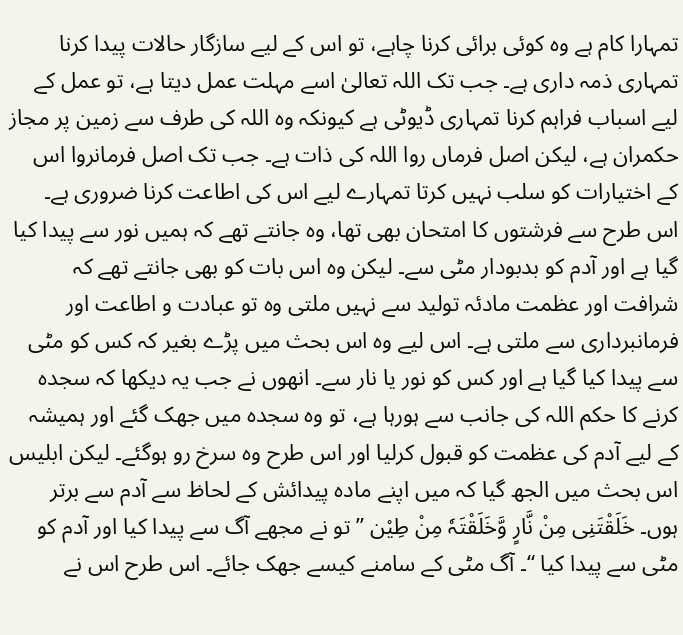تمہارا کام ہے وہ کوئی برائی کرنا چاہے، تو اس کے لیے سازگار حالات پیدا کرنا تمہاری ذمہ داری ہے۔ جب تک اللہ تعالیٰ اسے مہلت عمل دیتا ہے، تو عمل کے لیے اسباب فراہم کرنا تمہاری ڈیوٹی ہے کیونکہ وہ اللہ کی طرف سے زمین پر مجاز حکمران ہے، لیکن اصل فرماں روا اللہ کی ذات ہے۔ جب تک اصل فرمانروا اس کے اختیارات کو سلب نہیں کرتا تمہارے لیے اس کی اطاعت کرنا ضروری ہے۔ اس طرح سے فرشتوں کا امتحان بھی تھا، وہ جانتے تھے کہ ہمیں نور سے پیدا کیا گیا ہے اور آدم کو بدبودار مٹی سے۔ لیکن وہ اس بات کو بھی جانتے تھے کہ شرافت اور عظمت مادئہ تولید سے نہیں ملتی وہ تو عبادت و اطاعت اور فرمانبرداری سے ملتی ہے۔ اس لیے وہ اس بحث میں پڑے بغیر کہ کس کو مٹی سے پیدا کیا گیا ہے اور کس کو نور یا نار سے۔ انھوں نے جب یہ دیکھا کہ سجدہ کرنے کا حکم اللہ کی جانب سے ہورہا ہے، تو وہ سجدہ میں جھک گئے اور ہمیشہ کے لیے آدم کی عظمت کو قبول کرلیا اور اس طرح وہ سرخ رو ہوگئے۔ لیکن ابلیس اس بحث میں الجھ گیا کہ میں اپنے مادہ پیدائش کے لحاظ سے آدم سے برتر ہوں۔ خَلَقْتَنِی مِنْ نَّارٍ وَّخَلَقْتَہٗ مِنْ طِیْن ” تو نے مجھے آگ سے پیدا کیا اور آدم کو مٹی سے پیدا کیا “۔ آگ مٹی کے سامنے کیسے جھک جائے۔ اس طرح اس نے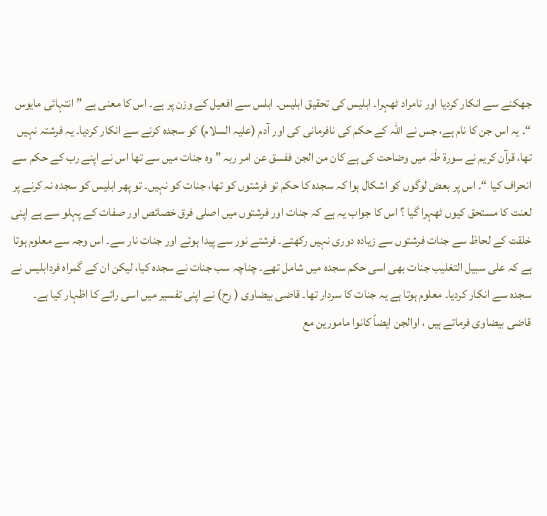جھکنے سے انکار کردیا اور نامراد ٹھہرا۔ ابلیس کی تحقیق ابلیس۔ ابلس سے افعیل کے وزن پر ہے۔ اس کا معنی ہے ” انتہائی مایوس “۔ یہ اس جن کا نام ہے، جس نے اللہ کے حکم کی نافرمانی کی اور آدم (علیہ السلام) کو سجدہ کرنے سے انکار کردیا۔ یہ فرشتہ نہیں تھا، قرآن کریم نے سورة طٰہٰ میں وضاحت کی ہے کان من الجن ففسق عن امر ربہ ” وہ جنات میں سے تھا اس نے اپنے رب کے حکم سے انحراف کیا “۔ اس پر بعض لوگوں کو اشکال ہوا کہ سجدہ کا حکم تو فرشتوں کو تھا، جنات کو نہیں۔ تو پھر ابلیس کو سجدہ نہ کرنے پر لعنت کا مستحق کیوں ٹھہرا گیا ؟ اس کا جواب یہ ہے کہ جنات اور فرشتوں میں اصلی فرق خصائص اور صفات کے پہلو سے ہے اپنی خلقت کے لحاظ سے جنات فرشتوں سے زیادہ دوری نہیں رکھتے۔ فرشتے نور سے پیدا ہوئے اور جنات نار سے۔ اس وجہ سے معلوم ہوتا ہے کہ علی سبیل التغلیب جنات بھی اسی حکم سجدہ میں شامل تھے۔ چناچہ سب جنات نے سجدہ کیا، لیکن ان کے گمراہ فردابلیس نے سجدہ سے انکار کردیا۔ معلوم ہوتا ہے یہ جنات کا سردار تھا۔ قاضی بیضاوی ( رح) نے اپنی تفسیر میں اسی رائے کا اظہار کیا ہے۔ قاضی بیضاوی فرماتے ہیں ، اوالجن ایضاً کانوا مامورین مع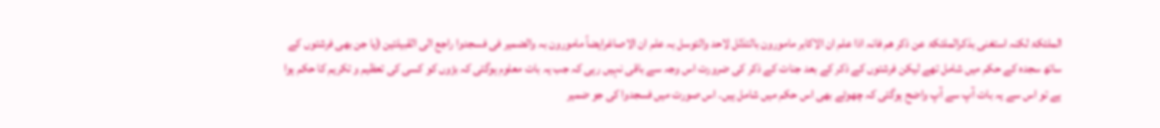الملئکۃ لکنہ استغنی بذکرالملئکۃ عن ذکر ھم فانہ اذا علم ان الاکابر مامورون بالتذلل لاحد والتوسل بہ علم ان الاصاغرایضاً مامورون بہ والضمیر فی فسجدوا راجع الی القبیلتین (یا جن بھی فرشتوں کے ساتھ سجدہ کے حکم میں شامل تھے لیکن فرشتوں کے ذکر کے بعد جنات کے ذکر کی ضرورت اس وجہ سے باقی نہیں رہی کہ جب یہ بات معلوم ہوگئی کہ بڑوں کو کسی کی تعظیم و تکریم کا حکم ہوا ہے تو اس سے یہ بات آپ سے آپ واضح ہوگئی کہ چھوٹے بھی اس حکم میں شامل ہیں۔ اس صورت میں فسجدوا کی جو ضمیر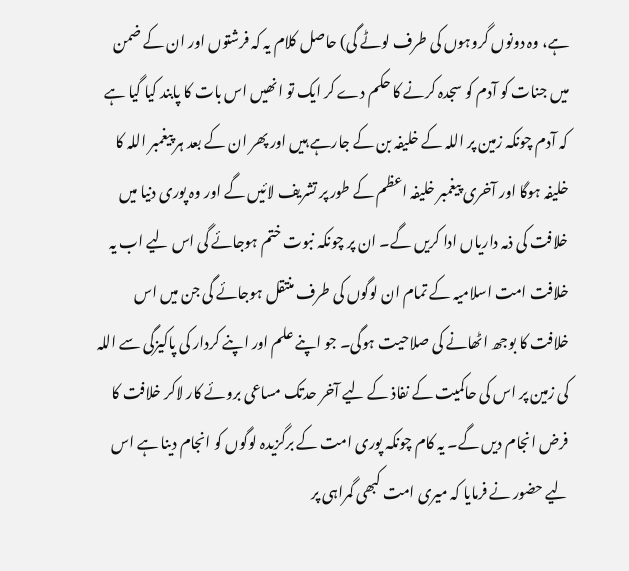ہے، وہ دونوں گروہوں کی طرف لوٹے گی) حاصل کلام یہ کہ فرشتوں اور ان کے ضمن میں جنات کو آدم کو سجدہ کرنے کا حکم دے کر ایک تو انھیں اس بات کا پابند کیا گیا ہے کہ آدم چونکہ زمین پر اللہ کے خلیفہ بن کے جارہے ہیں اور پھر ان کے بعد ہر پیغمبر اللہ کا خلیفہ ہوگا اور آخری پیغمبر خلیفہ اعظم کے طور پر تشریف لائیں گے اور وہ پوری دنیا میں خلافت کی ذمہ داریاں ادا کریں گے۔ ان پر چونکہ نبوت ختم ہوجائے گی اس لیے اب یہ خلافت امت اسلامیہ کے تمام ان لوگوں کی طرف منتقل ہوجائے گی جن میں اس خلافت کا بوجھ اٹھانے کی صلاحیت ہوگی۔ جو اپنے علم اور اپنے کردار کی پاکیزگی سے اللہ کی زمین پر اس کی حاکمیت کے نفاذ کے لیے آخر حدتک مساعی بروئے کار لاکر خلافت کا فرض انجام دیں گے۔ یہ کام چونکہ پوری امت کے برگزیدہ لوگوں کو انجام دینا ہے اس لیے حضور نے فرمایا کہ میری امت کبھی گمراہی پر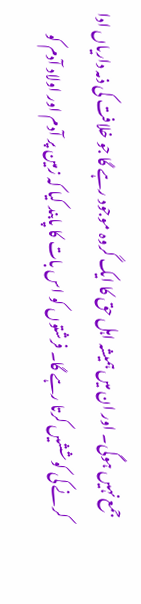جمع نہیں ہوگی۔ اور ان میں ہمیشہ اہل حق کا ایک گروہ موجود رہے گا جو خلافت کی ذمہ داریاں ادا کرنے کی کوششیں کرتا رہے گا۔ فرشتوں کو اس بات کا پابند کیا کہ زمین پر آدم اور اولاد آدم کو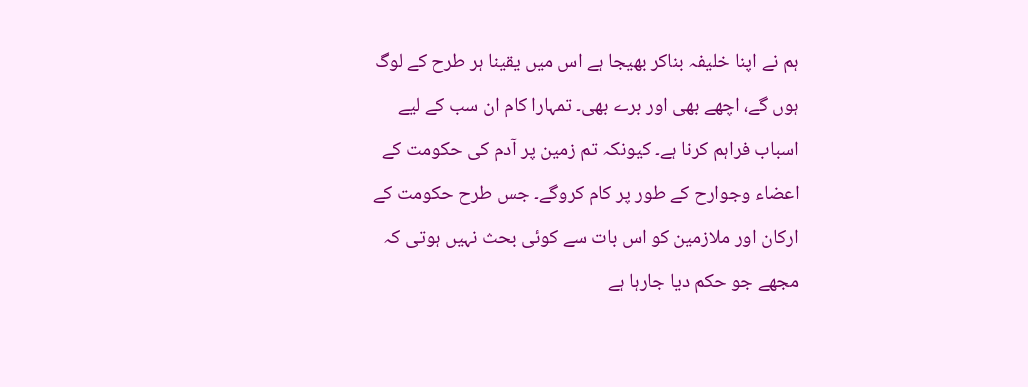ہم نے اپنا خلیفہ بناکر بھیجا ہے اس میں یقینا ہر طرح کے لوگ ہوں گے، اچھے بھی اور برے بھی۔ تمہارا کام ان سب کے لیے اسباب فراہم کرنا ہے۔ کیونکہ تم زمین پر آدم کی حکومت کے اعضاء وجوارح کے طور پر کام کروگے۔ جس طرح حکومت کے ارکان اور ملازمین کو اس بات سے کوئی بحث نہیں ہوتی کہ مجھے جو حکم دیا جارہا ہے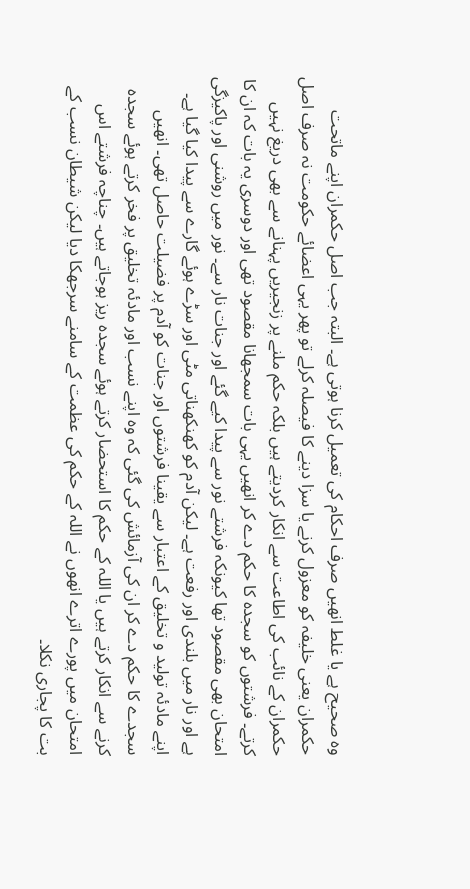وہ صحیح ہے یا غلط انھیں صرف احکام کی تعمیل کرنا ہوتی ہے۔ البتہ جب اصل حکمران اپنے ماتحت حکمران یعنی خلیفہ کو معزول کرنے یا سزا دینے کا فیصلہ کرلے تو پھر یہی اعضائے حکومت نہ صرف اصل حکمران کے نائب کی اطاعت سے انکار کردیتے ہیں بلکہ حکم ملنے پر زنجیریں پہنانے سے بھی دریغ نہیں کرتے۔ فرشتوں کو سجدہ کا حکم دے کر انھیں یہی بات سمجھانا مقصود تھی اور دوسری یہ بات کہ ان کا امتحان بھی مقصود تھا کیونکہ فرشتے نور سے پیدا کیے گئے اور جنات نار سے۔ نور میں روشنی اور پاکیزگی ہے اور نار میں بلندی اور رفعت ہے۔ لیکن آدم کو کھنکھناتی مٹی اور سڑے ہوئے گارے سے پیدا کیا گیا ہے۔ اپنے مادئہ تولید و تخلیق کے اعتبار سے یقینا فرشتوں اور جنات کو آدم پر فضیلت حاصل تھی۔ انھیں سجدے کا حکم دے کر ان کی آزمائش کی گئی کہ وہ اپنے نسب اور مادئہ تخلیق پر فخر کرتے ہوئے سجدہ کرنے سے انکار کرتے ہیں یا اللہ کے حکم کا استحضار کرتے ہوئے سجدہ ریز ہوجاتے ہیں۔ چناچہ فرشتے اس امتحان میں پورے اترے انھوں نے اللہ کے حکم کی عظمت کے سامنے سرجھکا دیا لیکن شیطان نسب کے بت کا پجاری نکلا۔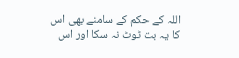اللہ کے حکم کے سامنے بھی اس کا یہ بت ٹوٹ نہ سکا اور اس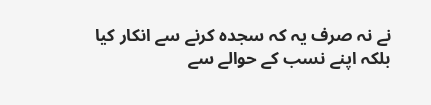نے نہ صرف یہ کہ سجدہ کرنے سے انکار کیا بلکہ اپنے نسب کے حوالے سے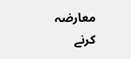معارضہ کرنے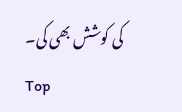کی کوشش بھی کی۔
Top